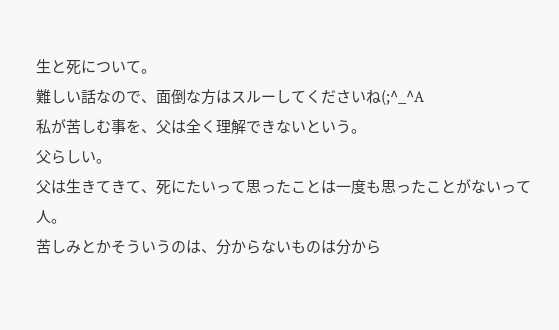生と死について。
難しい話なので、面倒な方はスルーしてくださいね(;^_^A
私が苦しむ事を、父は全く理解できないという。
父らしい。
父は生きてきて、死にたいって思ったことは一度も思ったことがないって人。
苦しみとかそういうのは、分からないものは分から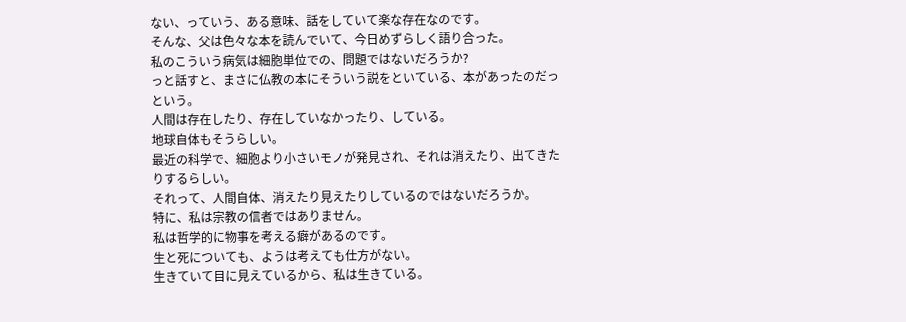ない、っていう、ある意味、話をしていて楽な存在なのです。
そんな、父は色々な本を読んでいて、今日めずらしく語り合った。
私のこういう病気は細胞単位での、問題ではないだろうか?
っと話すと、まさに仏教の本にそういう説をといている、本があったのだっという。
人間は存在したり、存在していなかったり、している。
地球自体もそうらしい。
最近の科学で、細胞より小さいモノが発見され、それは消えたり、出てきたりするらしい。
それって、人間自体、消えたり見えたりしているのではないだろうか。
特に、私は宗教の信者ではありません。
私は哲学的に物事を考える癖があるのです。
生と死についても、ようは考えても仕方がない。
生きていて目に見えているから、私は生きている。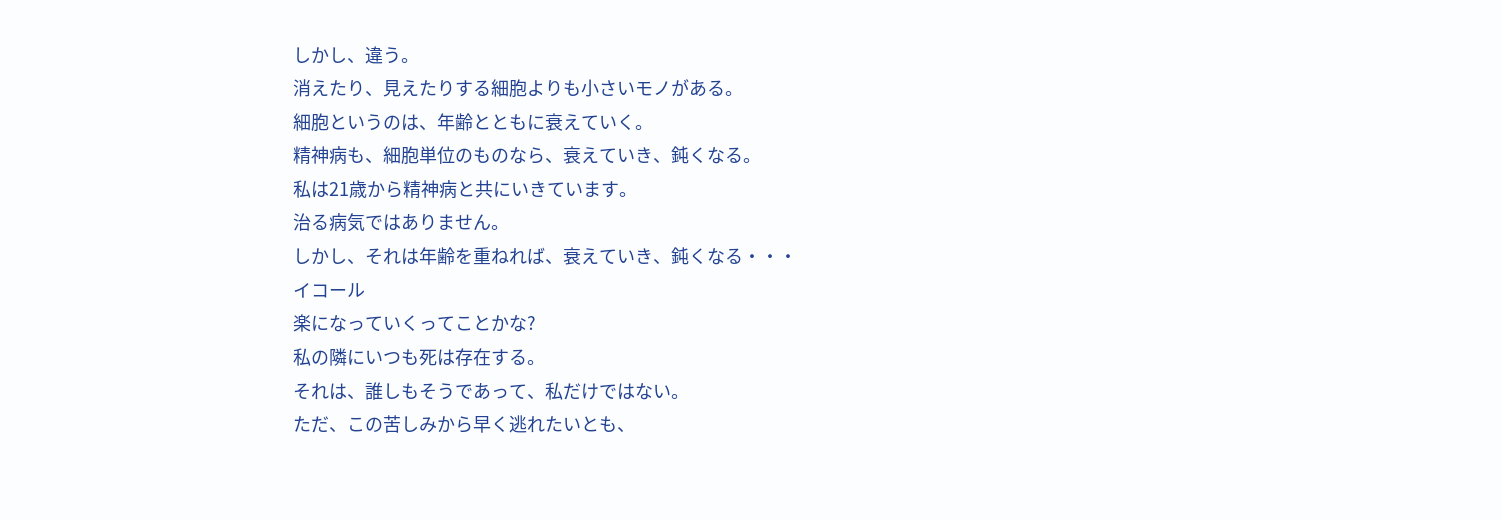しかし、違う。
消えたり、見えたりする細胞よりも小さいモノがある。
細胞というのは、年齢とともに衰えていく。
精神病も、細胞単位のものなら、衰えていき、鈍くなる。
私は21歳から精神病と共にいきています。
治る病気ではありません。
しかし、それは年齢を重ねれば、衰えていき、鈍くなる・・・
イコール
楽になっていくってことかな?
私の隣にいつも死は存在する。
それは、誰しもそうであって、私だけではない。
ただ、この苦しみから早く逃れたいとも、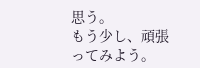思う。
もう少し、頑張ってみよう。